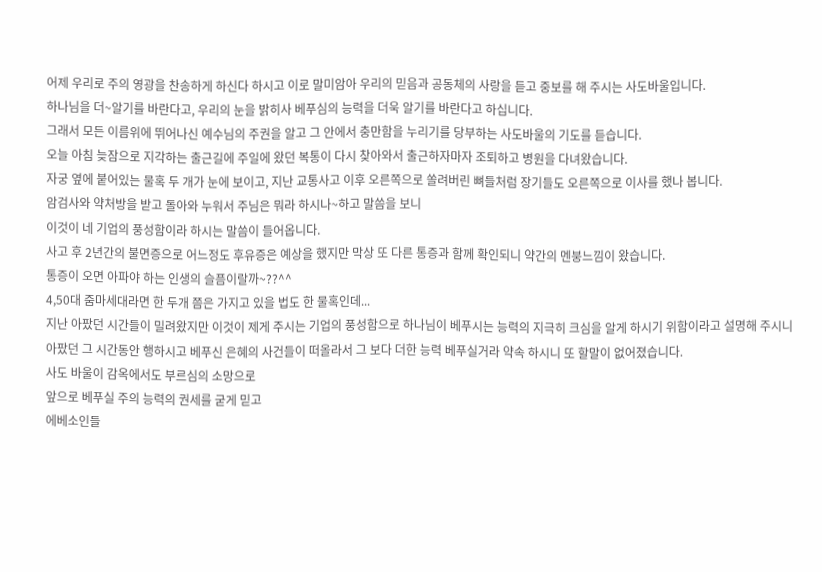어제 우리로 주의 영광을 찬송하게 하신다 하시고 이로 말미암아 우리의 믿음과 공동체의 사랑을 듣고 중보를 해 주시는 사도바울입니다.
하나님을 더~알기를 바란다고, 우리의 눈을 밝히사 베푸심의 능력을 더욱 알기를 바란다고 하십니다.
그래서 모든 이름위에 뛰어나신 예수님의 주권을 알고 그 안에서 충만함을 누리기를 당부하는 사도바울의 기도를 듣습니다.
오늘 아침 늦잠으로 지각하는 출근길에 주일에 왔던 복통이 다시 찾아와서 출근하자마자 조퇴하고 병원을 다녀왔습니다.
자궁 옆에 붙어있는 물혹 두 개가 눈에 보이고, 지난 교통사고 이후 오른쪽으로 쏠려버린 뼈들처럼 장기들도 오른쪽으로 이사를 했나 봅니다.
암검사와 약처방을 받고 돌아와 누워서 주님은 뭐라 하시나~하고 말씀을 보니
이것이 네 기업의 풍성함이라 하시는 말씀이 들어옵니다.
사고 후 2년간의 불면증으로 어느정도 후유증은 예상을 했지만 막상 또 다른 통증과 함께 확인되니 약간의 멘붕느낌이 왔습니다.
통증이 오면 아파야 하는 인생의 슬픔이랄까~??^^
4,50대 줌마세대라면 한 두개 쯤은 가지고 있을 법도 한 물혹인데...
지난 아팠던 시간들이 밀려왔지만 이것이 제게 주시는 기업의 풍성함으로 하나님이 베푸시는 능력의 지극히 크심을 알게 하시기 위함이라고 설명해 주시니
아팠던 그 시간동안 행하시고 베푸신 은혜의 사건들이 떠올라서 그 보다 더한 능력 베푸실거라 약속 하시니 또 할말이 없어졌습니다.
사도 바울이 감옥에서도 부르심의 소망으로
앞으로 베푸실 주의 능력의 권세를 굳게 믿고
에베소인들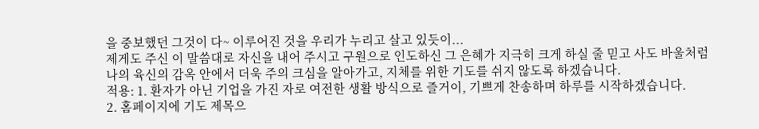을 중보했던 그것이 다~ 이루어진 것을 우리가 누리고 살고 있듯이...
제게도 주신 이 말씀대로 자신을 내어 주시고 구원으로 인도하신 그 은혜가 지극히 크게 하실 줄 믿고 사도 바울처럼
나의 육신의 감옥 안에서 더욱 주의 크심을 알아가고, 지체를 위한 기도를 쉬지 않도록 하겠습니다.
적용: 1. 환자가 아닌 기업을 가진 자로 여전한 생활 방식으로 즐거이, 기쁘게 찬송하며 하루를 시작하겠습니다.
2. 홈페이지에 기도 제목으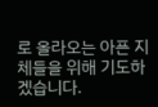로 올라오는 아픈 지체들을 위해 기도하겠습니다.